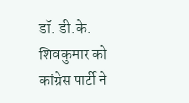डॉ. डी.के. शिवकुमार को कांग्रेस पार्टी ने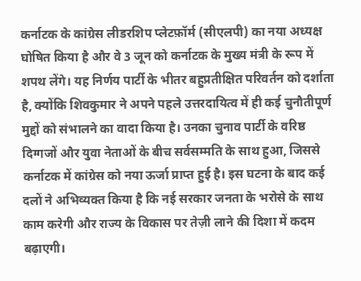कर्नाटक के कांग्रेस लीडरशिप प्लेटफ़ॉर्म (सीएलपी) का नया अध्यक्ष घोषित किया है और वे 3 जून को कर्नाटक के मुख्य मंत्री के रूप में शपथ लेंगे। यह निर्णय पार्टी के भीतर बहुप्रतीक्षित परिवर्तन को दर्शाता है, क्योंकि शिवकुमार ने अपने पहले उत्तरदायित्व में ही कई चुनौतीपूर्ण मुद्दों को संभालने का वादा किया है। उनका चुनाव पार्टी के वरिष्ठ दिग्गजों और युवा नेताओं के बीच सर्वसम्मति के साथ हुआ, जिससे कर्नाटक में कांग्रेस को नया ऊर्जा प्राप्त हुई है। इस घटना के बाद कई दलों ने अभिव्यक्त किया है कि नई सरकार जनता के भरोसे के साथ काम करेगी और राज्य के विकास पर तेज़ी लाने की दिशा में कदम बढ़ाएगी।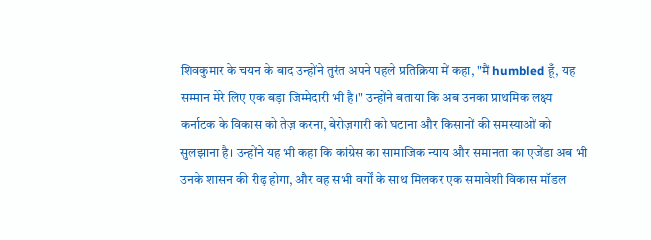शिवकुमार के चयन के बाद उन्होंने तुरंत अपने पहले प्रतिक्रिया में कहा, "मैं humbled हूँ, यह सम्मान मेरे लिए एक बड़ा जिम्मेदारी भी है।" उन्होंने बताया कि अब उनका प्राथमिक लक्ष्य कर्नाटक के विकास को तेज़ करना, बेरोज़गारी को घटाना और किसानों की समस्याओं को सुलझाना है। उन्होंने यह भी कहा कि कांग्रेस का सामाजिक न्याय और समानता का एजेंडा अब भी उनके शासन की रीढ़ होगा, और वह सभी वर्गों के साथ मिलकर एक समावेशी विकास मॉडल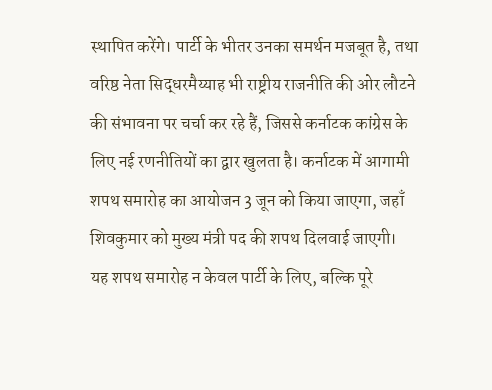स्थापित करेंगे। पार्टी के भीतर उनका समर्थन मजबूत है, तथा वरिष्ठ नेता सिद्धरमैय्याह भी राष्ट्रीय राजनीति की ओर लौटने की संभावना पर चर्चा कर रहे हैं, जिससे कर्नाटक कांग्रेस के लिए नई रणनीतियों का द्वार खुलता है। कर्नाटक में आगामी शपथ समारोह का आयोजन 3 जून को किया जाएगा, जहाँ शिवकुमार को मुख्य मंत्री पद की शपथ दिलवाई जाएगी। यह शपथ समारोह न केवल पार्टी के लिए, बल्कि पूरे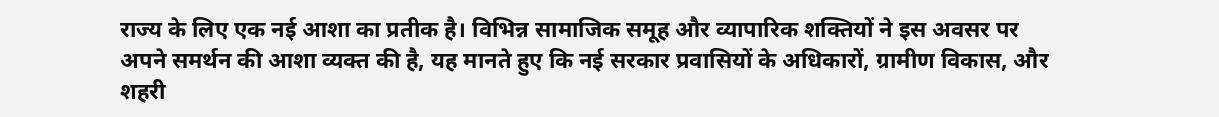राज्य के लिए एक नई आशा का प्रतीक है। विभिन्न सामाजिक समूह और व्यापारिक शक्तियों ने इस अवसर पर अपने समर्थन की आशा व्यक्त की है, यह मानते हुए कि नई सरकार प्रवासियों के अधिकारों, ग्रामीण विकास, और शहरी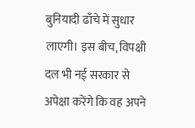बुनियादी ढाँचे में सुधार लाएगी। इस बीच, विपक्षी दल भी नई सरकार से अपेक्षा करेंगे कि वह अपने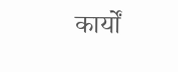कार्यों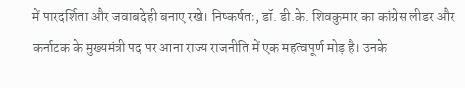में पारदर्शिता और जवाबदेही बनाए रखे। निष्कर्षतः, डॉ. डी.के. शिवकुमार का कांग्रेस लीडर और कर्नाटक के मुख्यमंत्री पद पर आना राज्य राजनीति में एक महत्वपूर्ण मोड़ है। उनके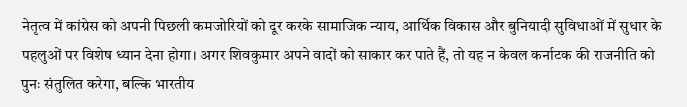नेतृत्व में कांग्रेस को अपनी पिछली कमजोरियों को दूर करके सामाजिक न्याय, आर्थिक विकास और बुनियादी सुविधाओं में सुधार के पहलुओं पर विशेष ध्यान देना होगा। अगर शिवकुमार अपने वादों को साकार कर पाते हैं, तो यह न केवल कर्नाटक की राजनीति को पुनः संतुलित करेगा, बल्कि भारतीय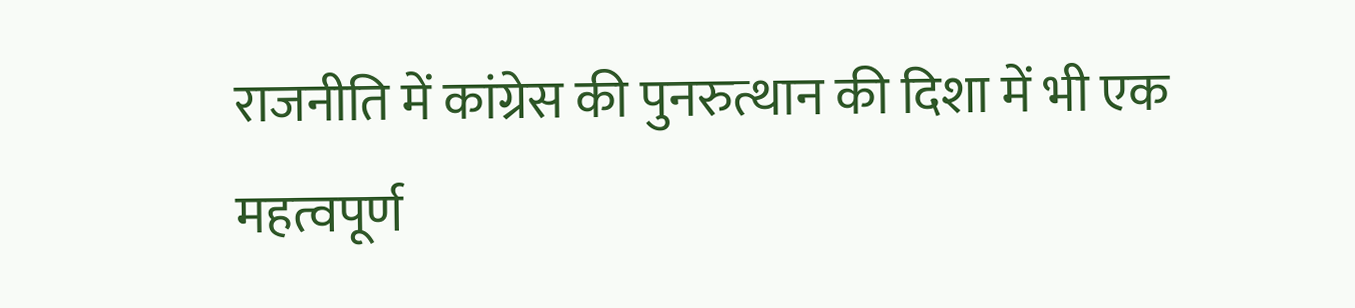राजनीति में कांग्रेस की पुनरुत्थान की दिशा में भी एक महत्वपूर्ण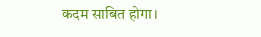कदम साबित होगा।